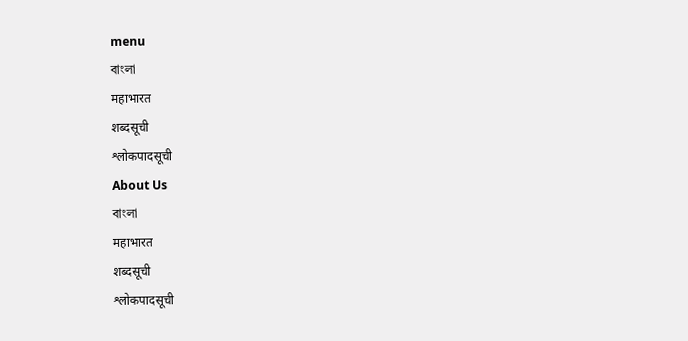menu
বাংলা
महाभारत
शब्दसूची
श्लोकपादसूची
About Us
বাংলা
महाभारत
शब्दसूची
श्लोकपादसूची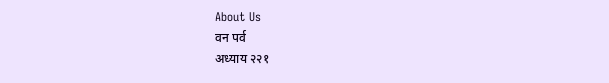About Us
वन पर्व
अध्याय २२१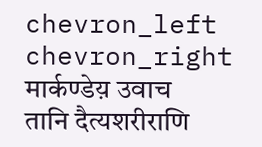chevron_left
chevron_right
मार्कण्डेय़ उवाच
तानि दैत्यशरीराणि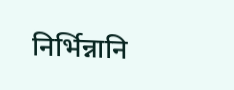निर्भिन्नानि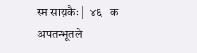स्म साय़कैः |  ४६   क
अपतन्भूतले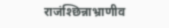राजंश्छिन्नाभ्राणीव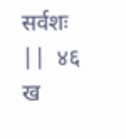सर्वशः ||  ४६   ख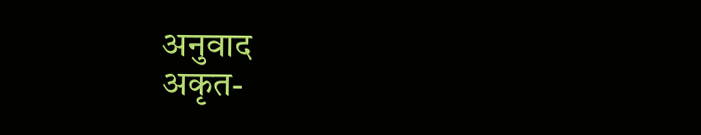अनुवाद
अकृत-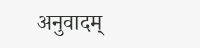अनुवादम्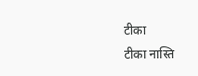टीका
टीका नास्ति